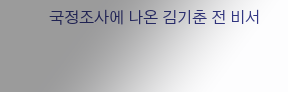국정조사에 나온 김기춘 전 비서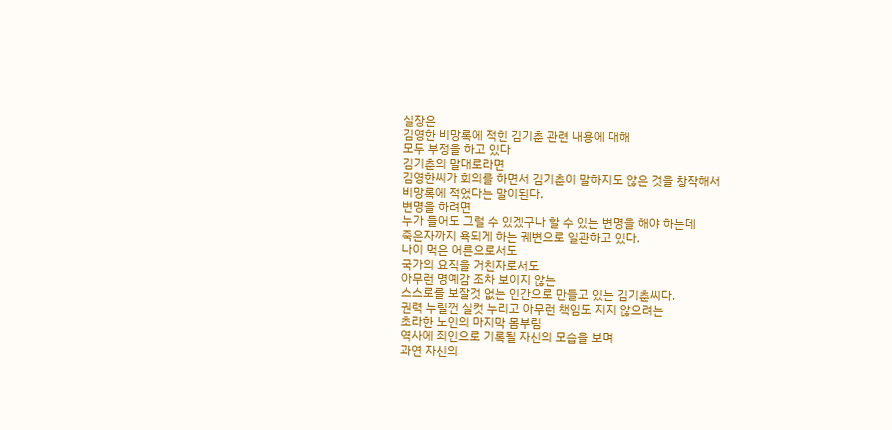실장은
김영한 비망록에 적힌 김기춘 관련 내용에 대해
모두 부정을 하고 있다
김기춘의 말대로라면
김영한씨가 회의를 하면서 김기춘이 말하지도 않은 것을 창작해서
비망록에 적었다는 말이된다.
변명을 하려면
누가 들어도 그럴 수 있겠구나 할 수 있는 변명을 해야 하는데
죽은자까지 욕되게 하는 궤변으로 일관하고 있다.
나이 먹은 어른으로서도
국가의 요직을 거친자로서도
아무런 명예감 조차 보이지 않는
스스로를 보잘것 없는 인간으로 만들고 있는 김기춘씨다.
권력 누릴껀 실컷 누리고 아무런 책임도 지지 않으려는
초라한 노인의 마지막 몸부림
역사에 죄인으로 기록될 자신의 모습을 보며
과연 자신의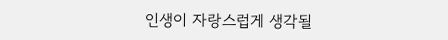인생이 자랑스럽게 생각될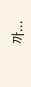까...